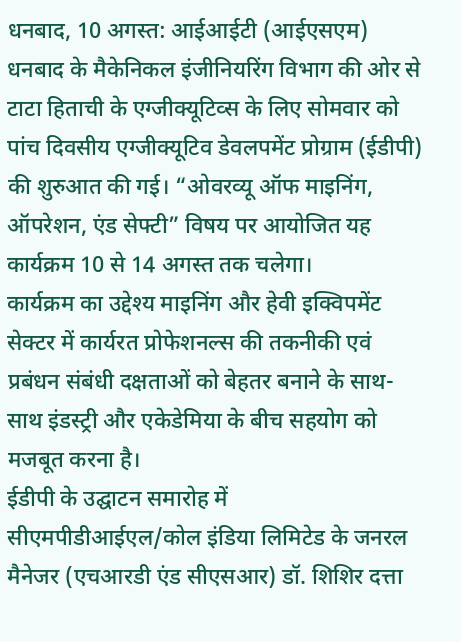धनबाद, 10 अगस्त: आईआईटी (आईएसएम) धनबाद के मैकेनिकल इंजीनियरिंग विभाग की ओर से टाटा हिताची के एग्जीक्यूटिव्स के लिए सोमवार को पांच दिवसीय एग्जीक्यूटिव डेवलपमेंट प्रोग्राम (ईडीपी) की शुरुआत की गई। “ओवरव्यू ऑफ माइनिंग, ऑपरेशन, एंड सेफ्टी” विषय पर आयोजित यह कार्यक्रम 10 से 14 अगस्त तक चलेगा।
कार्यक्रम का उद्देश्य माइनिंग और हेवी इक्विपमेंट सेक्टर में कार्यरत प्रोफेशनल्स की तकनीकी एवं प्रबंधन संबंधी दक्षताओं को बेहतर बनाने के साथ-साथ इंडस्ट्री और एकेडेमिया के बीच सहयोग को मजबूत करना है।
ईडीपी के उद्घाटन समारोह में सीएमपीडीआईएल/कोल इंडिया लिमिटेड के जनरल मैनेजर (एचआरडी एंड सीएसआर) डॉ. शिशिर दत्ता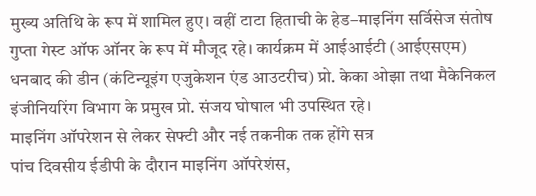मुख्य अतिथि के रूप में शामिल हुए। वहीं टाटा हिताची के हेड–माइनिंग सर्विसेज संतोष गुप्ता गेस्ट ऑफ ऑनर के रूप में मौजूद रहे। कार्यक्रम में आईआईटी (आईएसएम) धनबाद की डीन (कंटिन्यूइंग एजुकेशन एंड आउटरीच) प्रो. केका ओझा तथा मैकेनिकल इंजीनियरिंग विभाग के प्रमुख प्रो. संजय घोषाल भी उपस्थित रहे।
माइनिंग ऑपरेशन से लेकर सेफ्टी और नई तकनीक तक होंगे सत्र
पांच दिवसीय ईडीपी के दौरान माइनिंग ऑपरेशंस,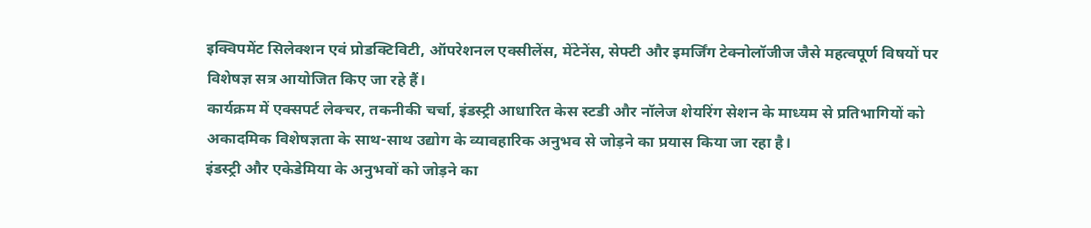इक्विपमेंट सिलेक्शन एवं प्रोडक्टिविटी, ऑपरेशनल एक्सीलेंस, मेंटेनेंस, सेफ्टी और इमर्जिंग टेक्नोलॉजीज जैसे महत्वपूर्ण विषयों पर विशेषज्ञ सत्र आयोजित किए जा रहे हैं।
कार्यक्रम में एक्सपर्ट लेक्चर, तकनीकी चर्चा, इंडस्ट्री आधारित केस स्टडी और नॉलेज शेयरिंग सेशन के माध्यम से प्रतिभागियों को अकादमिक विशेषज्ञता के साथ-साथ उद्योग के व्यावहारिक अनुभव से जोड़ने का प्रयास किया जा रहा है।
इंडस्ट्री और एकेडेमिया के अनुभवों को जोड़ने का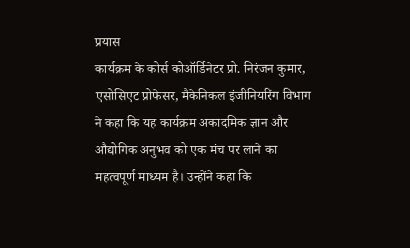प्रयास
कार्यक्रम के कोर्स कोऑर्डिनेटर प्रो. निरंजन कुमार, एसोसिएट प्रोफेसर, मैकेनिकल इंजीनियरिंग विभाग ने कहा कि यह कार्यक्रम अकादमिक ज्ञान और औद्योगिक अनुभव को एक मंच पर लाने का महत्वपूर्ण माध्यम है। उन्होंने कहा कि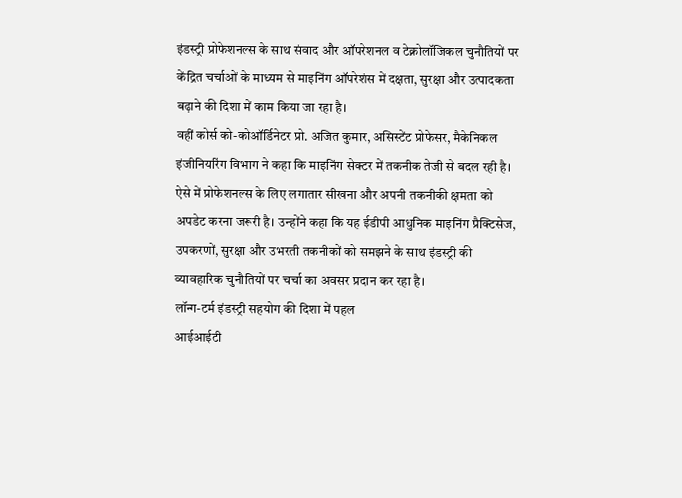इंडस्ट्री प्रोफेशनल्स के साथ संवाद और ऑपरेशनल व टेक्नोलॉजिकल चुनौतियों पर केंद्रित चर्चाओं के माध्यम से माइनिंग ऑपरेशंस में दक्षता, सुरक्षा और उत्पादकता बढ़ाने की दिशा में काम किया जा रहा है।
वहीं कोर्स को-कोऑर्डिनेटर प्रो. अजित कुमार, असिस्टेंट प्रोफेसर, मैकेनिकल इंजीनियरिंग विभाग ने कहा कि माइनिंग सेक्टर में तकनीक तेजी से बदल रही है। ऐसे में प्रोफेशनल्स के लिए लगातार सीखना और अपनी तकनीकी क्षमता को अपडेट करना जरूरी है। उन्होंने कहा कि यह ईडीपी आधुनिक माइनिंग प्रैक्टिसेज, उपकरणों, सुरक्षा और उभरती तकनीकों को समझने के साथ इंडस्ट्री की व्यावहारिक चुनौतियों पर चर्चा का अवसर प्रदान कर रहा है।
लॉन्ग-टर्म इंडस्ट्री सहयोग की दिशा में पहल
आईआईटी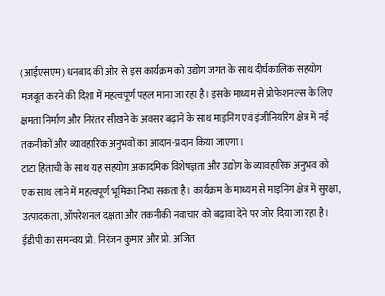(आईएसएम) धनबाद की ओर से इस कार्यक्रम को उद्योग जगत के साथ दीर्घकालिक सहयोग मजबूत करने की दिशा में महत्वपूर्ण पहल माना जा रहा है। इसके माध्यम से प्रोफेशनल्स के लिए क्षमता निर्माण और निरंतर सीखने के अवसर बढ़ाने के साथ माइनिंग एवं इंजीनियरिंग क्षेत्र में नई तकनीकों और व्यावहारिक अनुभवों का आदान-प्रदान किया जाएगा।
टाटा हिताची के साथ यह सहयोग अकादमिक विशेषज्ञता और उद्योग के व्यावहारिक अनुभव को एक साथ लाने में महत्वपूर्ण भूमिका निभा सकता है। कार्यक्रम के माध्यम से माइनिंग क्षेत्र में सुरक्षा, उत्पादकता, ऑपरेशनल दक्षता और तकनीकी नवाचार को बढ़ावा देने पर जोर दिया जा रहा है।
ईडीपी का समन्वय प्रो. निरंजन कुमार और प्रो. अजित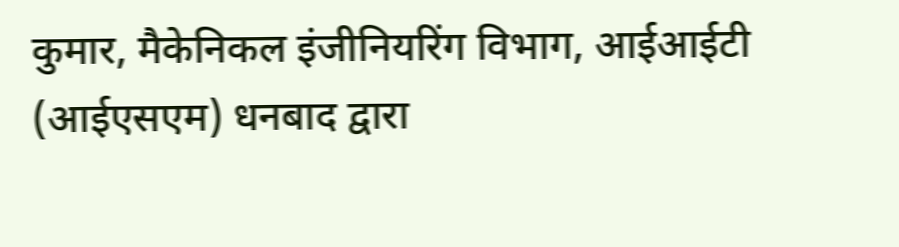कुमार, मैकेनिकल इंजीनियरिंग विभाग, आईआईटी (आईएसएम) धनबाद द्वारा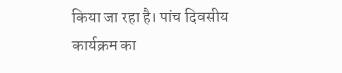किया जा रहा है। पांच दिवसीय कार्यक्रम का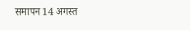समापन 14 अगस्त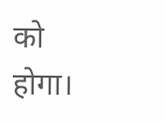को होगा।